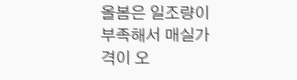올봄은 일조량이 부족해서 매실가격이 오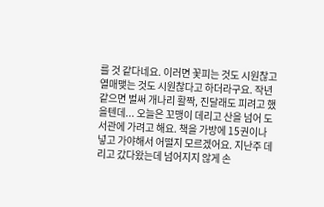를 것 같다네요. 이러면 꽃피는 것도 시원찮고 열매맺는 것도 시원찮다고 하더라구요. 작년같으면 벌써 개나리 활짝, 진달래도 피려고 했을텐데... 오늘은 꼬맹이 데리고 산을 넘어 도서관에 가려고 해요. 책을 가방에 15권이나 넣고 가야해서 어떨지 모르겠어요. 지난주 데리고 갔다왔는데 넘어지지 않게 손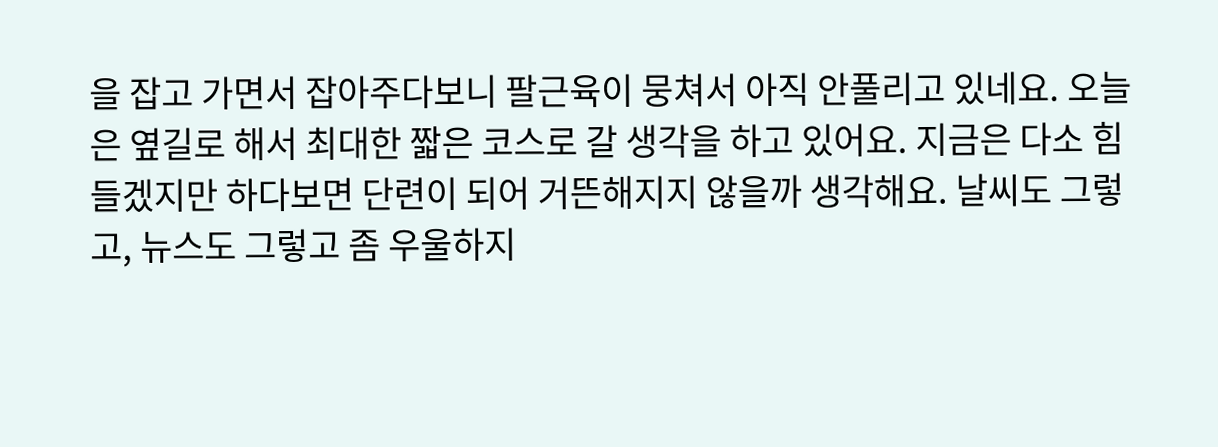을 잡고 가면서 잡아주다보니 팔근육이 뭉쳐서 아직 안풀리고 있네요. 오늘은 옆길로 해서 최대한 짧은 코스로 갈 생각을 하고 있어요. 지금은 다소 힘들겠지만 하다보면 단련이 되어 거뜬해지지 않을까 생각해요. 날씨도 그렇고, 뉴스도 그렇고 좀 우울하지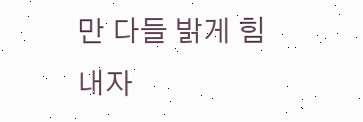만 다들 밝게 힘내자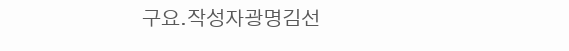구요.작성자광명김선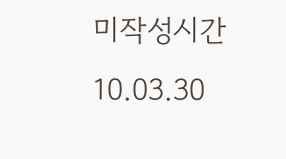미작성시간10.03.30